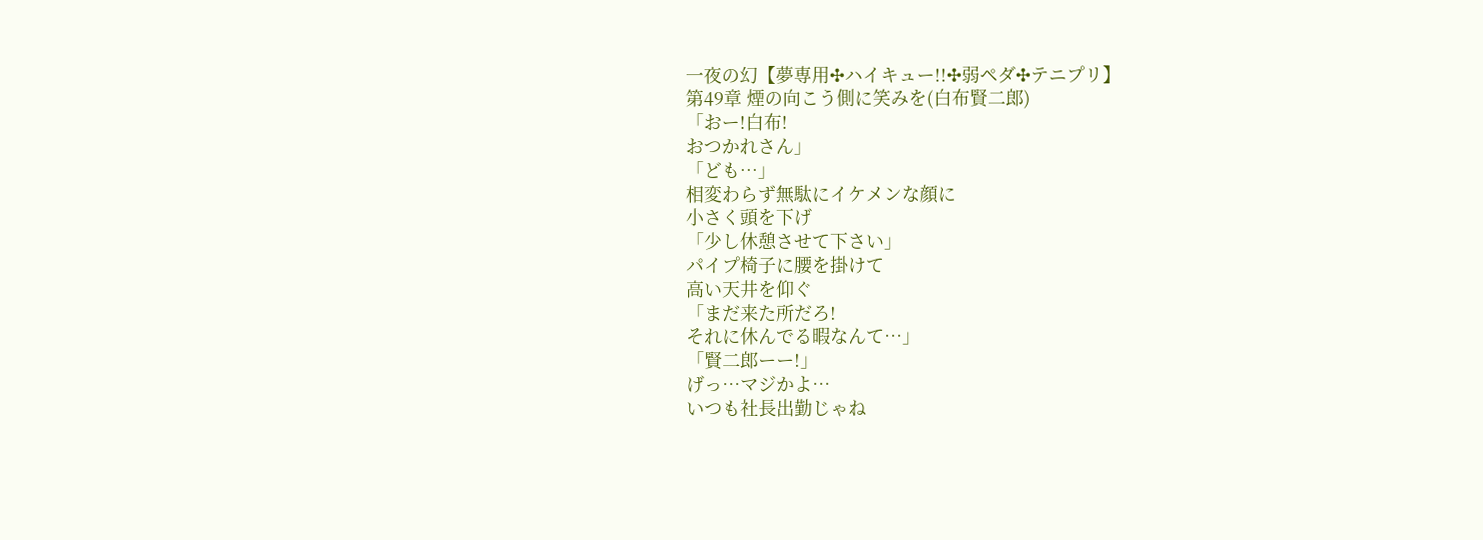一夜の幻【夢専用✣ハイキュー!!✣弱ペダ✣テニプリ】
第49章 煙の向こう側に笑みを(白布賢二郎)
「おー!白布!
おつかれさん」
「ども…」
相変わらず無駄にイケメンな顔に
小さく頭を下げ
「少し休憩させて下さい」
パイプ椅子に腰を掛けて
高い天井を仰ぐ
「まだ来た所だろ!
それに休んでる暇なんて…」
「賢二郎ーー!」
げっ…マジかよ…
いつも社長出勤じゃね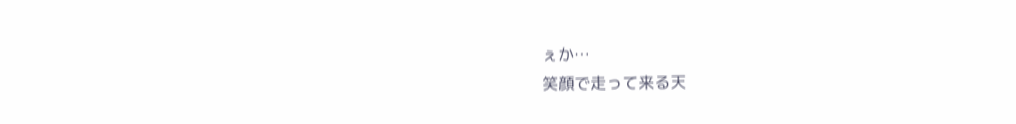ぇか…
笑顔で走って来る天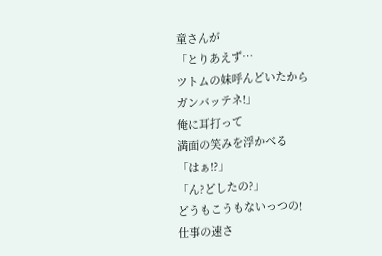童さんが
「とりあえず…
ツトムの妹呼んどいたから
ガンバッテネ!」
俺に耳打って
満面の笑みを浮かべる
「はぁ!?」
「ん?どしたの?」
どうもこうもないっつの!
仕事の速さ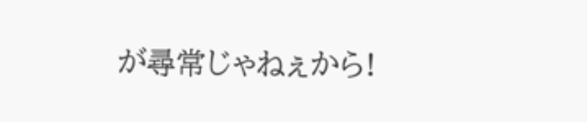が尋常じゃねぇから!